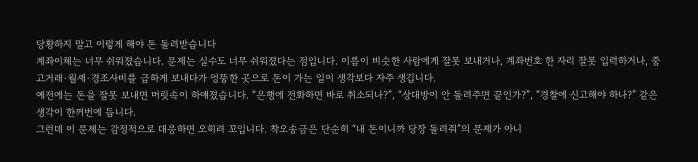당황하지 말고 이렇게 해야 돈 돌려받습니다
계좌이체는 너무 쉬워졌습니다. 문제는 실수도 너무 쉬워졌다는 점입니다. 이름이 비슷한 사람에게 잘못 보내거나, 계좌번호 한 자리 잘못 입력하거나, 중고거래·월세·경조사비를 급하게 보내다가 엉뚱한 곳으로 돈이 가는 일이 생각보다 자주 생깁니다.
예전에는 돈을 잘못 보내면 머릿속이 하얘졌습니다. “은행에 전화하면 바로 취소되나?”, “상대방이 안 돌려주면 끝인가?”, “경찰에 신고해야 하나?” 같은 생각이 한꺼번에 듭니다.
그런데 이 문제는 감정적으로 대응하면 오히려 꼬입니다. 착오송금은 단순히 “내 돈이니까 당장 돌려줘”의 문제가 아니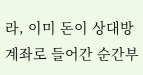라, 이미 돈이 상대방 계좌로 들어간 순간부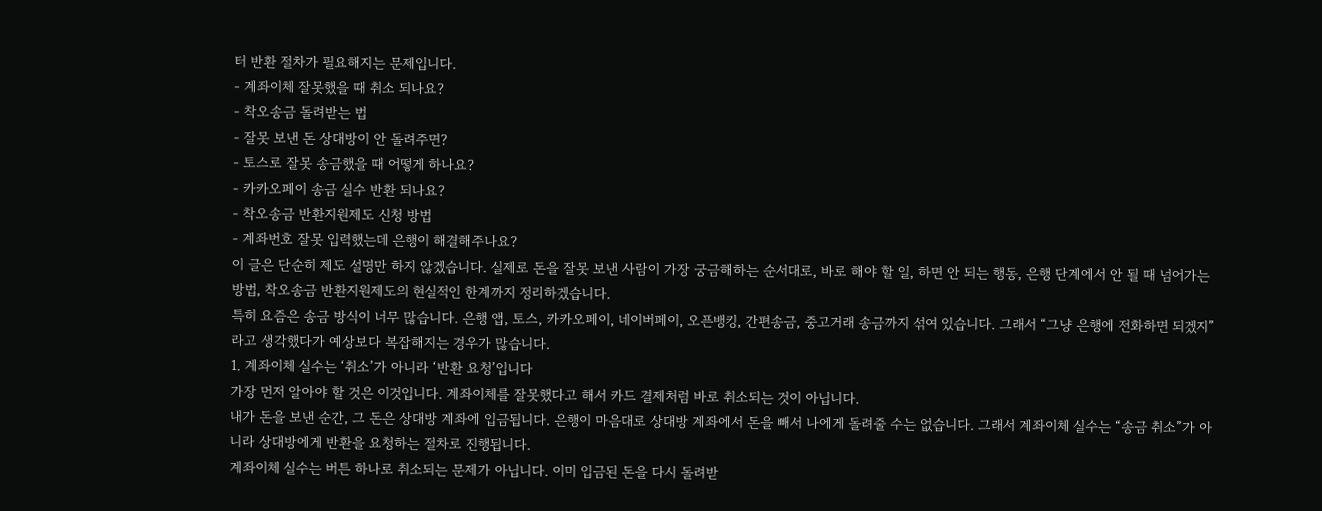터 반환 절차가 필요해지는 문제입니다.
- 계좌이체 잘못했을 때 취소 되나요?
- 착오송금 돌려받는 법
- 잘못 보낸 돈 상대방이 안 돌려주면?
- 토스로 잘못 송금했을 때 어떻게 하나요?
- 카카오페이 송금 실수 반환 되나요?
- 착오송금 반환지원제도 신청 방법
- 계좌번호 잘못 입력했는데 은행이 해결해주나요?
이 글은 단순히 제도 설명만 하지 않겠습니다. 실제로 돈을 잘못 보낸 사람이 가장 궁금해하는 순서대로, 바로 해야 할 일, 하면 안 되는 행동, 은행 단계에서 안 될 때 넘어가는 방법, 착오송금 반환지원제도의 현실적인 한계까지 정리하겠습니다.
특히 요즘은 송금 방식이 너무 많습니다. 은행 앱, 토스, 카카오페이, 네이버페이, 오픈뱅킹, 간편송금, 중고거래 송금까지 섞여 있습니다. 그래서 “그냥 은행에 전화하면 되겠지”라고 생각했다가 예상보다 복잡해지는 경우가 많습니다.
1. 계좌이체 실수는 ‘취소’가 아니라 ‘반환 요청’입니다
가장 먼저 알아야 할 것은 이것입니다. 계좌이체를 잘못했다고 해서 카드 결제처럼 바로 취소되는 것이 아닙니다.
내가 돈을 보낸 순간, 그 돈은 상대방 계좌에 입금됩니다. 은행이 마음대로 상대방 계좌에서 돈을 빼서 나에게 돌려줄 수는 없습니다. 그래서 계좌이체 실수는 “송금 취소”가 아니라 상대방에게 반환을 요청하는 절차로 진행됩니다.
계좌이체 실수는 버튼 하나로 취소되는 문제가 아닙니다. 이미 입금된 돈을 다시 돌려받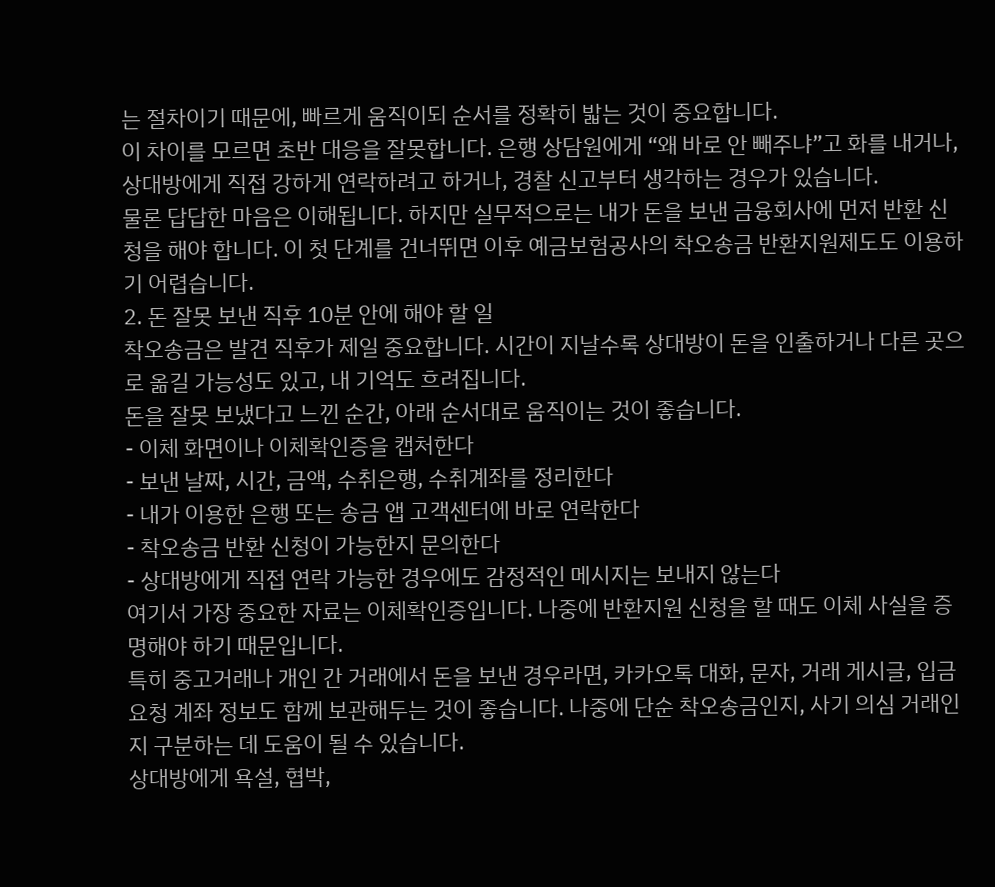는 절차이기 때문에, 빠르게 움직이되 순서를 정확히 밟는 것이 중요합니다.
이 차이를 모르면 초반 대응을 잘못합니다. 은행 상담원에게 “왜 바로 안 빼주냐”고 화를 내거나, 상대방에게 직접 강하게 연락하려고 하거나, 경찰 신고부터 생각하는 경우가 있습니다.
물론 답답한 마음은 이해됩니다. 하지만 실무적으로는 내가 돈을 보낸 금융회사에 먼저 반환 신청을 해야 합니다. 이 첫 단계를 건너뛰면 이후 예금보험공사의 착오송금 반환지원제도도 이용하기 어렵습니다.
2. 돈 잘못 보낸 직후 10분 안에 해야 할 일
착오송금은 발견 직후가 제일 중요합니다. 시간이 지날수록 상대방이 돈을 인출하거나 다른 곳으로 옮길 가능성도 있고, 내 기억도 흐려집니다.
돈을 잘못 보냈다고 느낀 순간, 아래 순서대로 움직이는 것이 좋습니다.
- 이체 화면이나 이체확인증을 캡처한다
- 보낸 날짜, 시간, 금액, 수취은행, 수취계좌를 정리한다
- 내가 이용한 은행 또는 송금 앱 고객센터에 바로 연락한다
- 착오송금 반환 신청이 가능한지 문의한다
- 상대방에게 직접 연락 가능한 경우에도 감정적인 메시지는 보내지 않는다
여기서 가장 중요한 자료는 이체확인증입니다. 나중에 반환지원 신청을 할 때도 이체 사실을 증명해야 하기 때문입니다.
특히 중고거래나 개인 간 거래에서 돈을 보낸 경우라면, 카카오톡 대화, 문자, 거래 게시글, 입금 요청 계좌 정보도 함께 보관해두는 것이 좋습니다. 나중에 단순 착오송금인지, 사기 의심 거래인지 구분하는 데 도움이 될 수 있습니다.
상대방에게 욕설, 협박,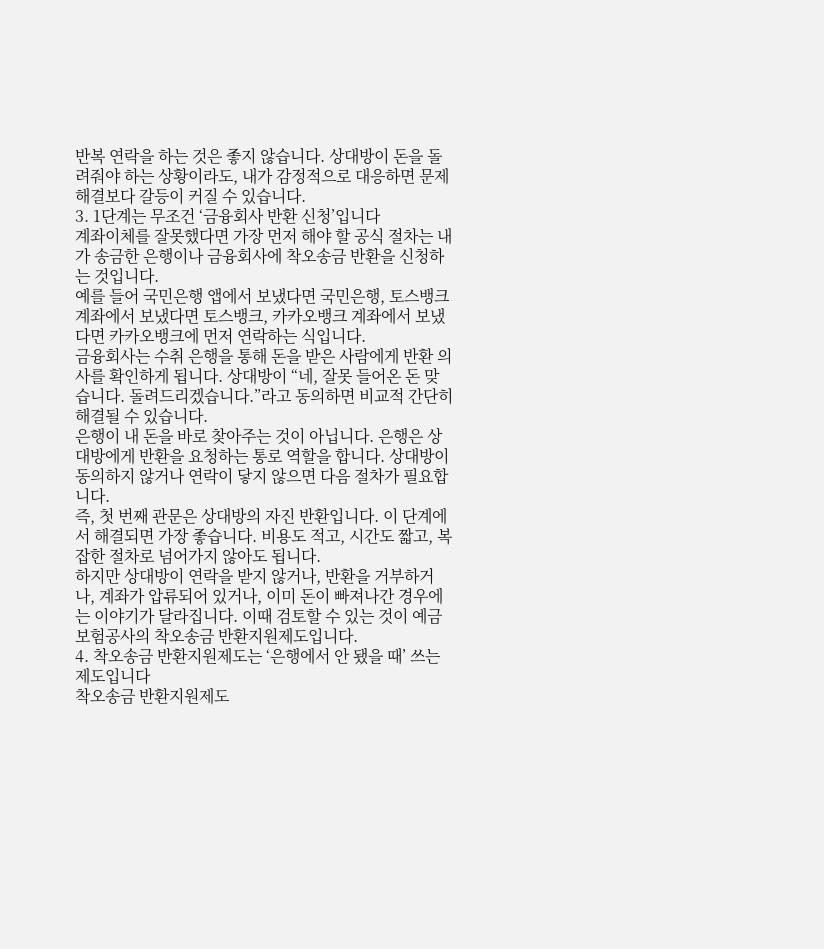반복 연락을 하는 것은 좋지 않습니다. 상대방이 돈을 돌려줘야 하는 상황이라도, 내가 감정적으로 대응하면 문제 해결보다 갈등이 커질 수 있습니다.
3. 1단계는 무조건 ‘금융회사 반환 신청’입니다
계좌이체를 잘못했다면 가장 먼저 해야 할 공식 절차는 내가 송금한 은행이나 금융회사에 착오송금 반환을 신청하는 것입니다.
예를 들어 국민은행 앱에서 보냈다면 국민은행, 토스뱅크 계좌에서 보냈다면 토스뱅크, 카카오뱅크 계좌에서 보냈다면 카카오뱅크에 먼저 연락하는 식입니다.
금융회사는 수취 은행을 통해 돈을 받은 사람에게 반환 의사를 확인하게 됩니다. 상대방이 “네, 잘못 들어온 돈 맞습니다. 돌려드리겠습니다.”라고 동의하면 비교적 간단히 해결될 수 있습니다.
은행이 내 돈을 바로 찾아주는 것이 아닙니다. 은행은 상대방에게 반환을 요청하는 통로 역할을 합니다. 상대방이 동의하지 않거나 연락이 닿지 않으면 다음 절차가 필요합니다.
즉, 첫 번째 관문은 상대방의 자진 반환입니다. 이 단계에서 해결되면 가장 좋습니다. 비용도 적고, 시간도 짧고, 복잡한 절차로 넘어가지 않아도 됩니다.
하지만 상대방이 연락을 받지 않거나, 반환을 거부하거나, 계좌가 압류되어 있거나, 이미 돈이 빠져나간 경우에는 이야기가 달라집니다. 이때 검토할 수 있는 것이 예금보험공사의 착오송금 반환지원제도입니다.
4. 착오송금 반환지원제도는 ‘은행에서 안 됐을 때’ 쓰는 제도입니다
착오송금 반환지원제도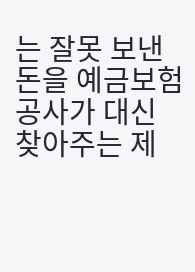는 잘못 보낸 돈을 예금보험공사가 대신 찾아주는 제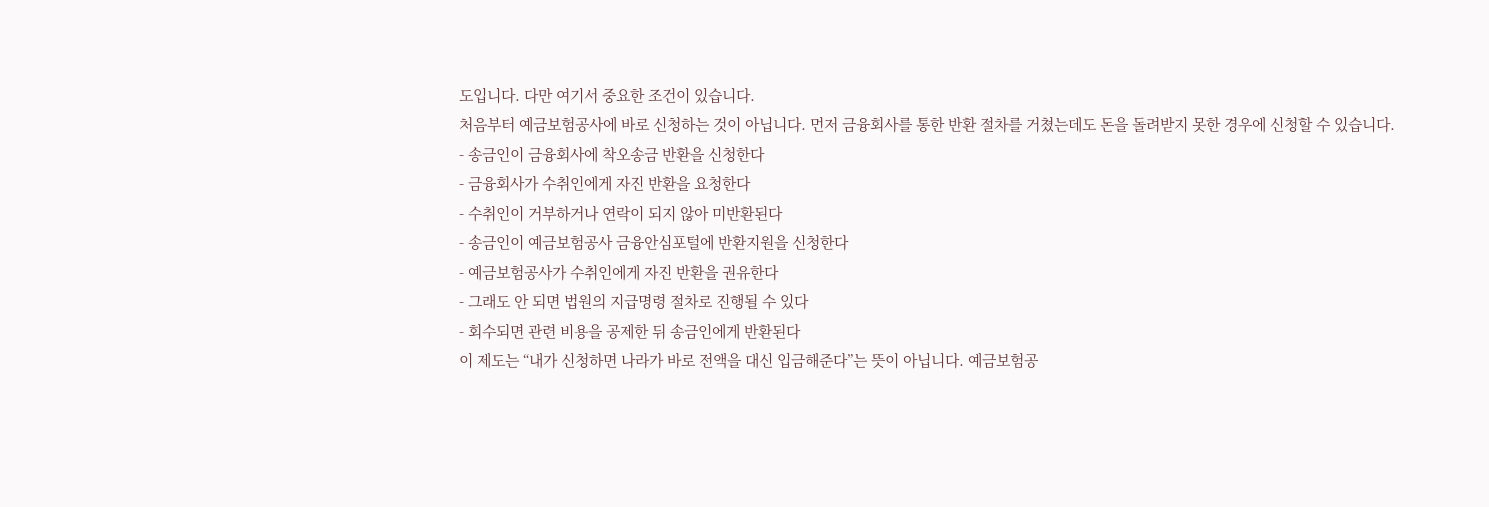도입니다. 다만 여기서 중요한 조건이 있습니다.
처음부터 예금보험공사에 바로 신청하는 것이 아닙니다. 먼저 금융회사를 통한 반환 절차를 거쳤는데도 돈을 돌려받지 못한 경우에 신청할 수 있습니다.
- 송금인이 금융회사에 착오송금 반환을 신청한다
- 금융회사가 수취인에게 자진 반환을 요청한다
- 수취인이 거부하거나 연락이 되지 않아 미반환된다
- 송금인이 예금보험공사 금융안심포털에 반환지원을 신청한다
- 예금보험공사가 수취인에게 자진 반환을 권유한다
- 그래도 안 되면 법원의 지급명령 절차로 진행될 수 있다
- 회수되면 관련 비용을 공제한 뒤 송금인에게 반환된다
이 제도는 “내가 신청하면 나라가 바로 전액을 대신 입금해준다”는 뜻이 아닙니다. 예금보험공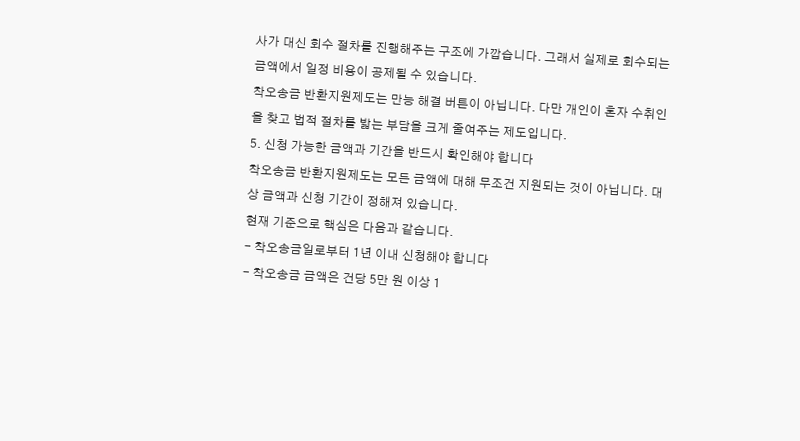사가 대신 회수 절차를 진행해주는 구조에 가깝습니다. 그래서 실제로 회수되는 금액에서 일정 비용이 공제될 수 있습니다.
착오송금 반환지원제도는 만능 해결 버튼이 아닙니다. 다만 개인이 혼자 수취인을 찾고 법적 절차를 밟는 부담을 크게 줄여주는 제도입니다.
5. 신청 가능한 금액과 기간을 반드시 확인해야 합니다
착오송금 반환지원제도는 모든 금액에 대해 무조건 지원되는 것이 아닙니다. 대상 금액과 신청 기간이 정해져 있습니다.
현재 기준으로 핵심은 다음과 같습니다.
- 착오송금일로부터 1년 이내 신청해야 합니다
- 착오송금 금액은 건당 5만 원 이상 1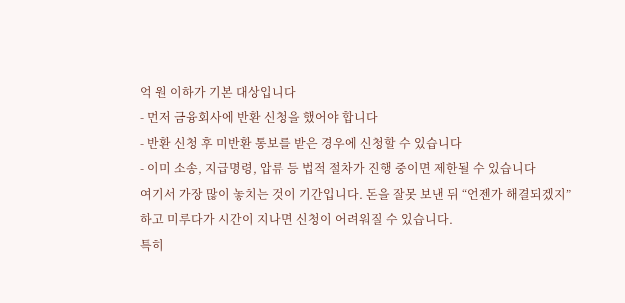억 원 이하가 기본 대상입니다
- 먼저 금융회사에 반환 신청을 했어야 합니다
- 반환 신청 후 미반환 통보를 받은 경우에 신청할 수 있습니다
- 이미 소송, 지급명령, 압류 등 법적 절차가 진행 중이면 제한될 수 있습니다
여기서 가장 많이 놓치는 것이 기간입니다. 돈을 잘못 보낸 뒤 “언젠가 해결되겠지” 하고 미루다가 시간이 지나면 신청이 어려워질 수 있습니다.
특히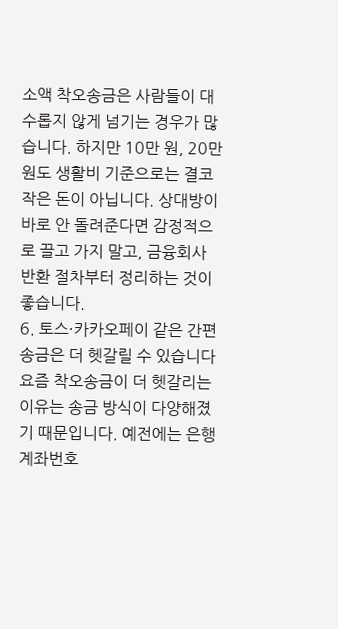소액 착오송금은 사람들이 대수롭지 않게 넘기는 경우가 많습니다. 하지만 10만 원, 20만 원도 생활비 기준으로는 결코 작은 돈이 아닙니다. 상대방이 바로 안 돌려준다면 감정적으로 끌고 가지 말고, 금융회사 반환 절차부터 정리하는 것이 좋습니다.
6. 토스·카카오페이 같은 간편송금은 더 헷갈릴 수 있습니다
요즘 착오송금이 더 헷갈리는 이유는 송금 방식이 다양해졌기 때문입니다. 예전에는 은행 계좌번호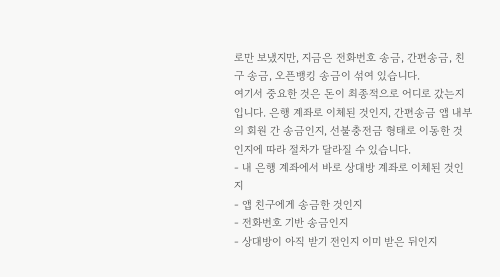로만 보냈지만, 지금은 전화번호 송금, 간편송금, 친구 송금, 오픈뱅킹 송금이 섞여 있습니다.
여기서 중요한 것은 돈이 최종적으로 어디로 갔는지입니다. 은행 계좌로 이체된 것인지, 간편송금 앱 내부의 회원 간 송금인지, 선불충전금 형태로 이동한 것인지에 따라 절차가 달라질 수 있습니다.
- 내 은행 계좌에서 바로 상대방 계좌로 이체된 것인지
- 앱 친구에게 송금한 것인지
- 전화번호 기반 송금인지
- 상대방이 아직 받기 전인지 이미 받은 뒤인지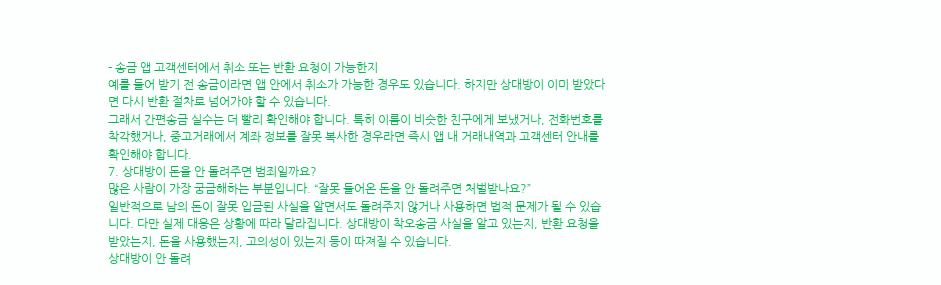- 송금 앱 고객센터에서 취소 또는 반환 요청이 가능한지
예를 들어 받기 전 송금이라면 앱 안에서 취소가 가능한 경우도 있습니다. 하지만 상대방이 이미 받았다면 다시 반환 절차로 넘어가야 할 수 있습니다.
그래서 간편송금 실수는 더 빨리 확인해야 합니다. 특히 이름이 비슷한 친구에게 보냈거나, 전화번호를 착각했거나, 중고거래에서 계좌 정보를 잘못 복사한 경우라면 즉시 앱 내 거래내역과 고객센터 안내를 확인해야 합니다.
7. 상대방이 돈을 안 돌려주면 범죄일까요?
많은 사람이 가장 궁금해하는 부분입니다. “잘못 들어온 돈을 안 돌려주면 처벌받나요?”
일반적으로 남의 돈이 잘못 입금된 사실을 알면서도 돌려주지 않거나 사용하면 법적 문제가 될 수 있습니다. 다만 실제 대응은 상황에 따라 달라집니다. 상대방이 착오송금 사실을 알고 있는지, 반환 요청을 받았는지, 돈을 사용했는지, 고의성이 있는지 등이 따져질 수 있습니다.
상대방이 안 돌려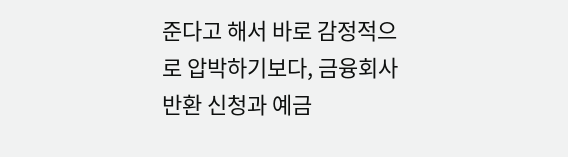준다고 해서 바로 감정적으로 압박하기보다, 금융회사 반환 신청과 예금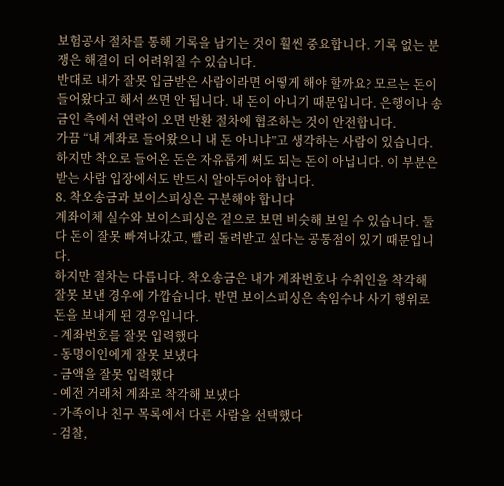보험공사 절차를 통해 기록을 남기는 것이 훨씬 중요합니다. 기록 없는 분쟁은 해결이 더 어려워질 수 있습니다.
반대로 내가 잘못 입금받은 사람이라면 어떻게 해야 할까요? 모르는 돈이 들어왔다고 해서 쓰면 안 됩니다. 내 돈이 아니기 때문입니다. 은행이나 송금인 측에서 연락이 오면 반환 절차에 협조하는 것이 안전합니다.
가끔 “내 계좌로 들어왔으니 내 돈 아니냐”고 생각하는 사람이 있습니다. 하지만 착오로 들어온 돈은 자유롭게 써도 되는 돈이 아닙니다. 이 부분은 받는 사람 입장에서도 반드시 알아두어야 합니다.
8. 착오송금과 보이스피싱은 구분해야 합니다
계좌이체 실수와 보이스피싱은 겉으로 보면 비슷해 보일 수 있습니다. 둘 다 돈이 잘못 빠져나갔고, 빨리 돌려받고 싶다는 공통점이 있기 때문입니다.
하지만 절차는 다릅니다. 착오송금은 내가 계좌번호나 수취인을 착각해 잘못 보낸 경우에 가깝습니다. 반면 보이스피싱은 속임수나 사기 행위로 돈을 보내게 된 경우입니다.
- 계좌번호를 잘못 입력했다
- 동명이인에게 잘못 보냈다
- 금액을 잘못 입력했다
- 예전 거래처 계좌로 착각해 보냈다
- 가족이나 친구 목록에서 다른 사람을 선택했다
- 검찰,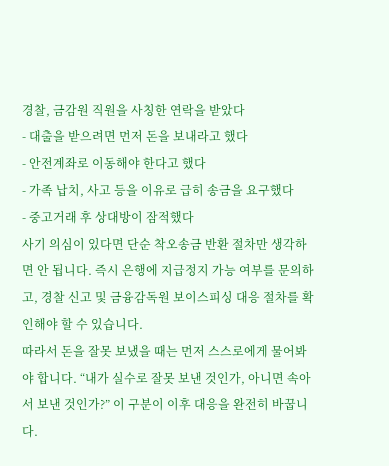경찰, 금감원 직원을 사칭한 연락을 받았다
- 대출을 받으려면 먼저 돈을 보내라고 했다
- 안전계좌로 이동해야 한다고 했다
- 가족 납치, 사고 등을 이유로 급히 송금을 요구했다
- 중고거래 후 상대방이 잠적했다
사기 의심이 있다면 단순 착오송금 반환 절차만 생각하면 안 됩니다. 즉시 은행에 지급정지 가능 여부를 문의하고, 경찰 신고 및 금융감독원 보이스피싱 대응 절차를 확인해야 할 수 있습니다.
따라서 돈을 잘못 보냈을 때는 먼저 스스로에게 물어봐야 합니다. “내가 실수로 잘못 보낸 것인가, 아니면 속아서 보낸 것인가?” 이 구분이 이후 대응을 완전히 바꿉니다.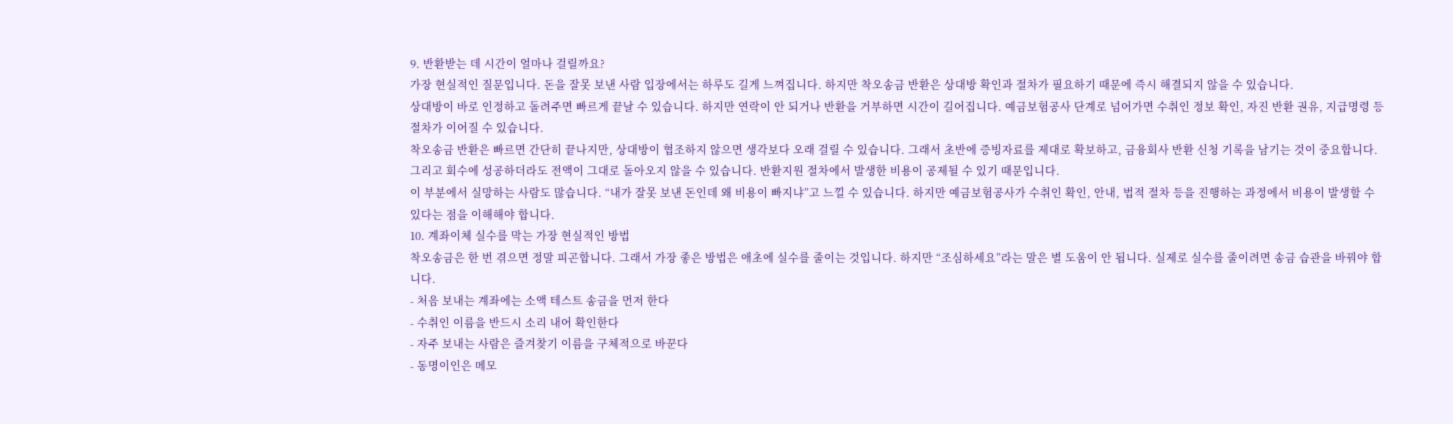9. 반환받는 데 시간이 얼마나 걸릴까요?
가장 현실적인 질문입니다. 돈을 잘못 보낸 사람 입장에서는 하루도 길게 느껴집니다. 하지만 착오송금 반환은 상대방 확인과 절차가 필요하기 때문에 즉시 해결되지 않을 수 있습니다.
상대방이 바로 인정하고 돌려주면 빠르게 끝날 수 있습니다. 하지만 연락이 안 되거나 반환을 거부하면 시간이 길어집니다. 예금보험공사 단계로 넘어가면 수취인 정보 확인, 자진 반환 권유, 지급명령 등 절차가 이어질 수 있습니다.
착오송금 반환은 빠르면 간단히 끝나지만, 상대방이 협조하지 않으면 생각보다 오래 걸릴 수 있습니다. 그래서 초반에 증빙자료를 제대로 확보하고, 금융회사 반환 신청 기록을 남기는 것이 중요합니다.
그리고 회수에 성공하더라도 전액이 그대로 돌아오지 않을 수 있습니다. 반환지원 절차에서 발생한 비용이 공제될 수 있기 때문입니다.
이 부분에서 실망하는 사람도 많습니다. “내가 잘못 보낸 돈인데 왜 비용이 빠지냐”고 느낄 수 있습니다. 하지만 예금보험공사가 수취인 확인, 안내, 법적 절차 등을 진행하는 과정에서 비용이 발생할 수 있다는 점을 이해해야 합니다.
10. 계좌이체 실수를 막는 가장 현실적인 방법
착오송금은 한 번 겪으면 정말 피곤합니다. 그래서 가장 좋은 방법은 애초에 실수를 줄이는 것입니다. 하지만 “조심하세요”라는 말은 별 도움이 안 됩니다. 실제로 실수를 줄이려면 송금 습관을 바꿔야 합니다.
- 처음 보내는 계좌에는 소액 테스트 송금을 먼저 한다
- 수취인 이름을 반드시 소리 내어 확인한다
- 자주 보내는 사람은 즐겨찾기 이름을 구체적으로 바꾼다
- 동명이인은 메모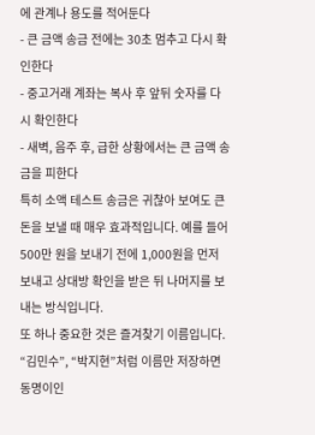에 관계나 용도를 적어둔다
- 큰 금액 송금 전에는 30초 멈추고 다시 확인한다
- 중고거래 계좌는 복사 후 앞뒤 숫자를 다시 확인한다
- 새벽, 음주 후, 급한 상황에서는 큰 금액 송금을 피한다
특히 소액 테스트 송금은 귀찮아 보여도 큰돈을 보낼 때 매우 효과적입니다. 예를 들어 500만 원을 보내기 전에 1,000원을 먼저 보내고 상대방 확인을 받은 뒤 나머지를 보내는 방식입니다.
또 하나 중요한 것은 즐겨찾기 이름입니다. “김민수”, “박지현”처럼 이름만 저장하면 동명이인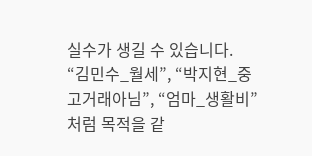실수가 생길 수 있습니다. “김민수_월세”, “박지현_중고거래아님”, “엄마_생활비”처럼 목적을 같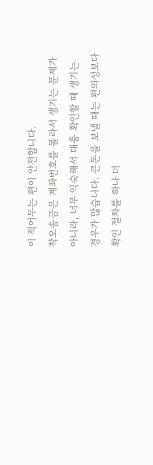이 적어두는 편이 안전합니다.
착오송금은 계좌번호를 몰라서 생기는 문제가 아니라, 너무 익숙해서 대충 확인할 때 생기는 경우가 많습니다. 큰돈을 보낼 때는 편의성보다 확인 절차를 하나 더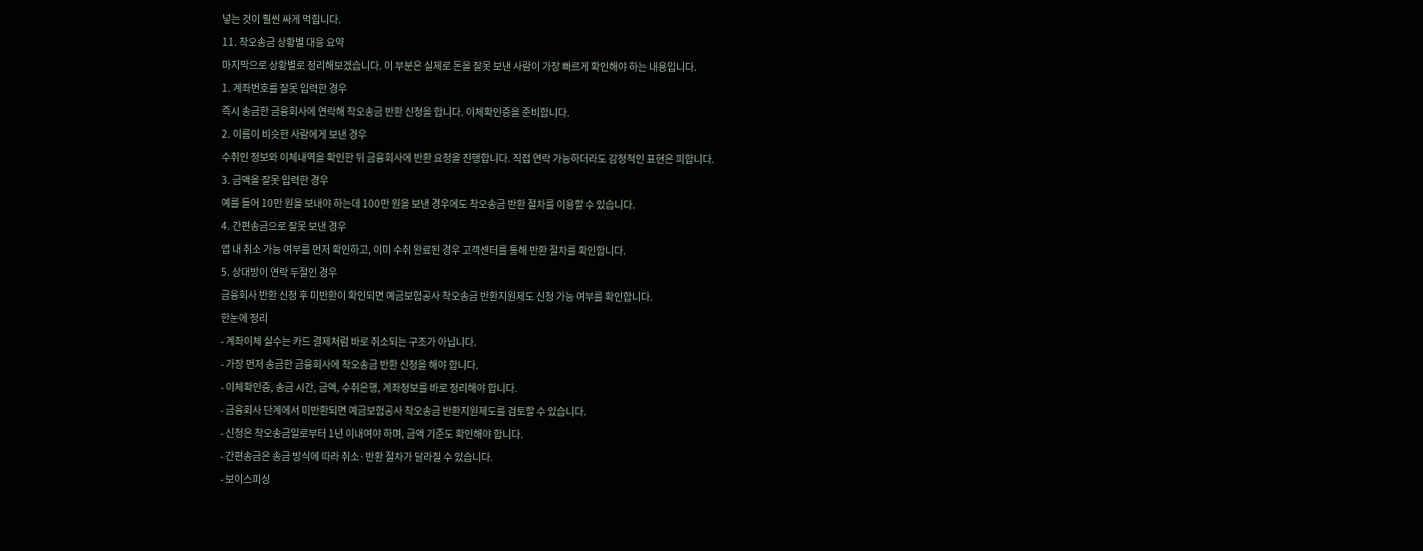넣는 것이 훨씬 싸게 먹힙니다.
11. 착오송금 상황별 대응 요약
마지막으로 상황별로 정리해보겠습니다. 이 부분은 실제로 돈을 잘못 보낸 사람이 가장 빠르게 확인해야 하는 내용입니다.
1. 계좌번호를 잘못 입력한 경우
즉시 송금한 금융회사에 연락해 착오송금 반환 신청을 합니다. 이체확인증을 준비합니다.
2. 이름이 비슷한 사람에게 보낸 경우
수취인 정보와 이체내역을 확인한 뒤 금융회사에 반환 요청을 진행합니다. 직접 연락 가능하더라도 감정적인 표현은 피합니다.
3. 금액을 잘못 입력한 경우
예를 들어 10만 원을 보내야 하는데 100만 원을 보낸 경우에도 착오송금 반환 절차를 이용할 수 있습니다.
4. 간편송금으로 잘못 보낸 경우
앱 내 취소 가능 여부를 먼저 확인하고, 이미 수취 완료된 경우 고객센터를 통해 반환 절차를 확인합니다.
5. 상대방이 연락 두절인 경우
금융회사 반환 신청 후 미반환이 확인되면 예금보험공사 착오송금 반환지원제도 신청 가능 여부를 확인합니다.
한눈에 정리
- 계좌이체 실수는 카드 결제처럼 바로 취소되는 구조가 아닙니다.
- 가장 먼저 송금한 금융회사에 착오송금 반환 신청을 해야 합니다.
- 이체확인증, 송금 시간, 금액, 수취은행, 계좌정보를 바로 정리해야 합니다.
- 금융회사 단계에서 미반환되면 예금보험공사 착오송금 반환지원제도를 검토할 수 있습니다.
- 신청은 착오송금일로부터 1년 이내여야 하며, 금액 기준도 확인해야 합니다.
- 간편송금은 송금 방식에 따라 취소·반환 절차가 달라질 수 있습니다.
- 보이스피싱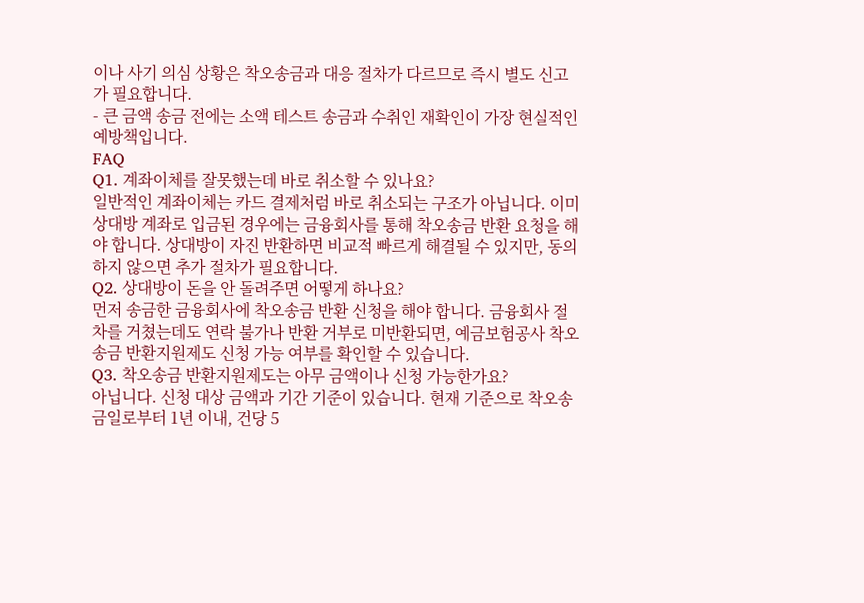이나 사기 의심 상황은 착오송금과 대응 절차가 다르므로 즉시 별도 신고가 필요합니다.
- 큰 금액 송금 전에는 소액 테스트 송금과 수취인 재확인이 가장 현실적인 예방책입니다.
FAQ
Q1. 계좌이체를 잘못했는데 바로 취소할 수 있나요?
일반적인 계좌이체는 카드 결제처럼 바로 취소되는 구조가 아닙니다. 이미 상대방 계좌로 입금된 경우에는 금융회사를 통해 착오송금 반환 요청을 해야 합니다. 상대방이 자진 반환하면 비교적 빠르게 해결될 수 있지만, 동의하지 않으면 추가 절차가 필요합니다.
Q2. 상대방이 돈을 안 돌려주면 어떻게 하나요?
먼저 송금한 금융회사에 착오송금 반환 신청을 해야 합니다. 금융회사 절차를 거쳤는데도 연락 불가나 반환 거부로 미반환되면, 예금보험공사 착오송금 반환지원제도 신청 가능 여부를 확인할 수 있습니다.
Q3. 착오송금 반환지원제도는 아무 금액이나 신청 가능한가요?
아닙니다. 신청 대상 금액과 기간 기준이 있습니다. 현재 기준으로 착오송금일로부터 1년 이내, 건당 5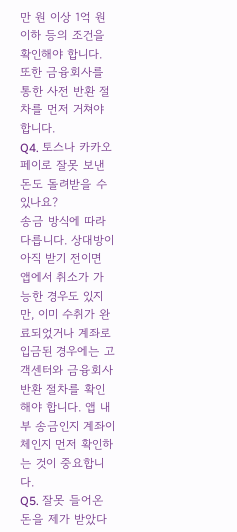만 원 이상 1억 원 이하 등의 조건을 확인해야 합니다. 또한 금융회사를 통한 사전 반환 절차를 먼저 거쳐야 합니다.
Q4. 토스나 카카오페이로 잘못 보낸 돈도 돌려받을 수 있나요?
송금 방식에 따라 다릅니다. 상대방이 아직 받기 전이면 앱에서 취소가 가능한 경우도 있지만, 이미 수취가 완료되었거나 계좌로 입금된 경우에는 고객센터와 금융회사 반환 절차를 확인해야 합니다. 앱 내부 송금인지 계좌이체인지 먼저 확인하는 것이 중요합니다.
Q5. 잘못 들어온 돈을 제가 받았다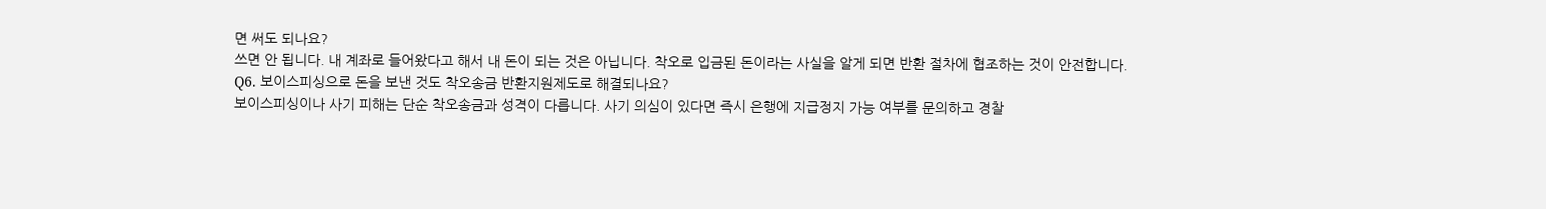면 써도 되나요?
쓰면 안 됩니다. 내 계좌로 들어왔다고 해서 내 돈이 되는 것은 아닙니다. 착오로 입금된 돈이라는 사실을 알게 되면 반환 절차에 협조하는 것이 안전합니다.
Q6. 보이스피싱으로 돈을 보낸 것도 착오송금 반환지원제도로 해결되나요?
보이스피싱이나 사기 피해는 단순 착오송금과 성격이 다릅니다. 사기 의심이 있다면 즉시 은행에 지급정지 가능 여부를 문의하고 경찰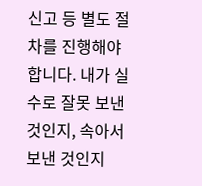신고 등 별도 절차를 진행해야 합니다. 내가 실수로 잘못 보낸 것인지, 속아서 보낸 것인지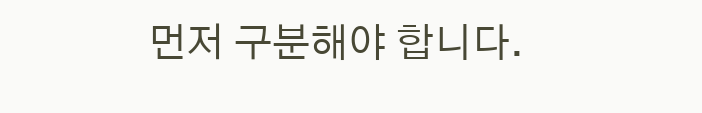먼저 구분해야 합니다.